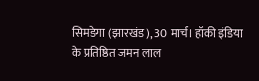सिमडेगा (झारखंड), 30 मार्च। हॉकी इंडिया के प्रतिष्ठित जमन लाल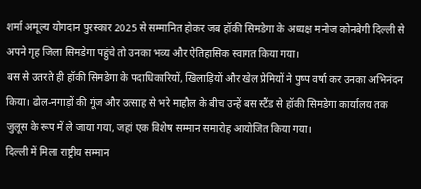शर्मा अमूल्य योगदान पुरस्कार 2025 से सम्मानित होकर जब हॉकी सिमडेगा के अध्यक्ष मनोज कोनबेगी दिल्ली से अपने गृह जिला सिमडेगा पहुंचे तो उनका भव्य और ऐतिहासिक स्वागत किया गया।
बस से उतरते ही हॉकी सिमडेगा के पदाधिकारियों, खिलाड़ियों और खेल प्रेमियों ने पुष्प वर्षा कर उनका अभिनंदन किया। ढोल-नगाड़ों की गूंज और उत्साह से भरे माहौल के बीच उन्हें बस स्टैंड से हॉकी सिमडेगा कार्यालय तक जुलूस के रूप में ले जाया गया, जहां एक विशेष सम्मान समारोह आयोजित किया गया।
दिल्ली में मिला राष्ट्रीय सम्मान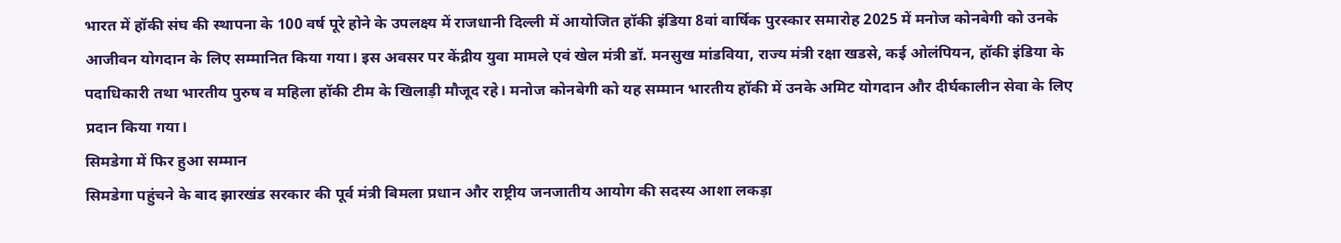भारत में हॉकी संघ की स्थापना के 100 वर्ष पूरे होने के उपलक्ष्य में राजधानी दिल्ली में आयोजित हॉकी इंडिया 8वां वार्षिक पुरस्कार समारोह 2025 में मनोज कोनबेगी को उनके आजीवन योगदान के लिए सम्मानित किया गया। इस अवसर पर केंद्रीय युवा मामले एवं खेल मंत्री डॉ. मनसुख मांडविया, राज्य मंत्री रक्षा खडसे, कई ओलंपियन, हॉकी इंडिया के पदाधिकारी तथा भारतीय पुरुष व महिला हॉकी टीम के खिलाड़ी मौजूद रहे। मनोज कोनबेगी को यह सम्मान भारतीय हॉकी में उनके अमिट योगदान और दीर्घकालीन सेवा के लिए प्रदान किया गया।
सिमडेगा में फिर हुआ सम्मान
सिमडेगा पहुंचने के बाद झारखंड सरकार की पूर्व मंत्री बिमला प्रधान और राष्ट्रीय जनजातीय आयोग की सदस्य आशा लकड़ा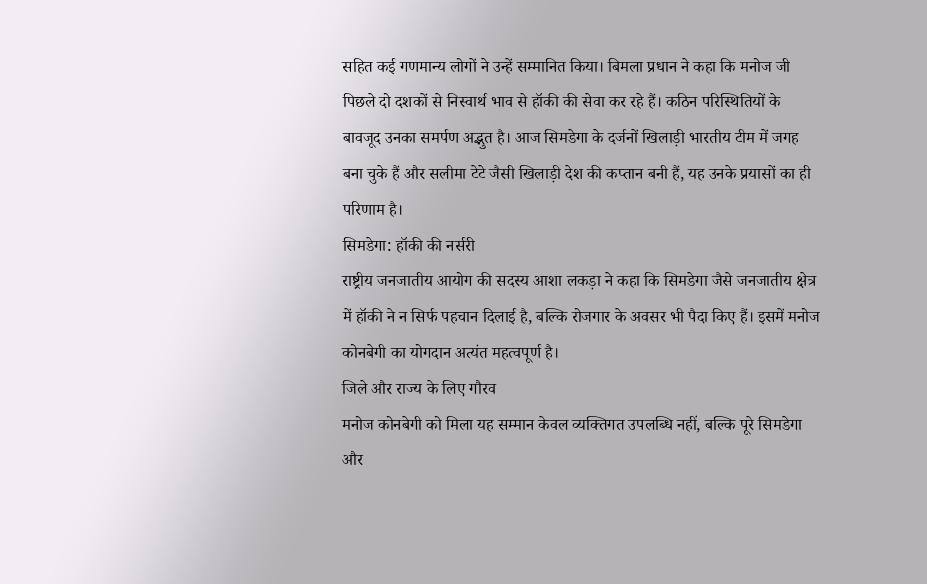सहित कई गणमान्य लोगों ने उन्हें सम्मानित किया। बिमला प्रधान ने कहा कि मनोज जी पिछले दो दशकों से निस्वार्थ भाव से हॉकी की सेवा कर रहे हैं। कठिन परिस्थितियों के बावजूद उनका समर्पण अद्भुत है। आज सिमडेगा के दर्जनों खिलाड़ी भारतीय टीम में जगह बना चुके हैं और सलीमा टेटे जैसी खिलाड़ी देश की कप्तान बनी हैं, यह उनके प्रयासों का ही परिणाम है।
सिमडेगा: हॉकी की नर्सरी
राष्ट्रीय जनजातीय आयोग की सदस्य आशा लकड़ा ने कहा कि सिमडेगा जैसे जनजातीय क्षेत्र में हॉकी ने न सिर्फ पहचान दिलाई है, बल्कि रोजगार के अवसर भी पैदा किए हैं। इसमें मनोज कोनबेगी का योगदान अत्यंत महत्वपूर्ण है।
जिले और राज्य के लिए गौरव
मनोज कोनबेगी को मिला यह सम्मान केवल व्यक्तिगत उपलब्धि नहीं, बल्कि पूरे सिमडेगा और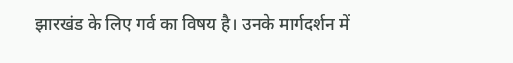झारखंड के लिए गर्व का विषय है। उनके मार्गदर्शन में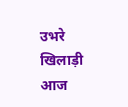उभरे खिलाड़ी आज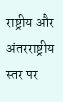राष्ट्रीय और अंतरराष्ट्रीय स्तर पर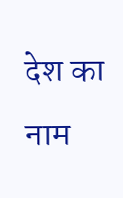देश का नाम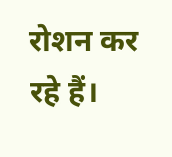रोशन कर रहे हैं।